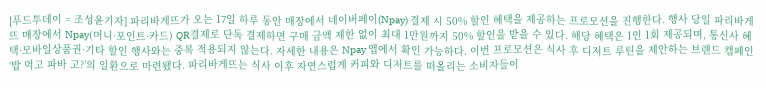[푸드투데이 = 조성윤기자] 파리바게뜨가 오는 17일 하루 동안 매장에서 네이버페이(Npay) 결제 시 50% 할인 혜택을 제공하는 프로모션을 진행한다. 행사 당일 파리바게뜨 매장에서 Npay(머니·포인트·카드) QR결제로 단독 결제하면 구매 금액 제한 없이 최대 1만원까지 50% 할인을 받을 수 있다. 해당 혜택은 1인 1회 제공되며, 통신사 혜택·모바일상품권·기타 할인 행사와는 중복 적용되지 않는다. 자세한 내용은 Npay 앱에서 확인 가능하다. 이번 프로모션은 식사 후 디저트 루틴을 제안하는 브랜드 캠페인 ‘밥 먹고 파바 고?’의 일환으로 마련됐다. 파리바게뜨는 식사 이후 자연스럽게 커피와 디저트를 떠올리는 소비자들이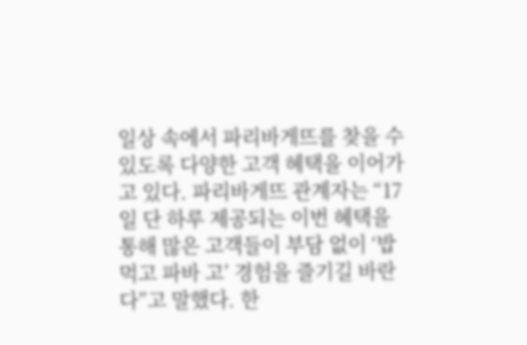일상 속에서 파리바게뜨를 찾을 수 있도록 다양한 고객 혜택을 이어가고 있다. 파리바게뜨 관계자는 “17일 단 하루 제공되는 이번 혜택을 통해 많은 고객들이 부담 없이 ‘밥 먹고 파바 고’ 경험을 즐기길 바란다”고 말했다. 한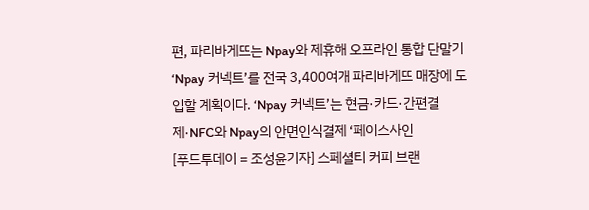편, 파리바게뜨는 Npay와 제휴해 오프라인 통합 단말기 ‘Npay 커넥트’를 전국 3,400여개 파리바게뜨 매장에 도입할 계획이다. ‘Npay 커넥트’는 현금·카드·간편결제·NFC와 Npay의 안면인식결제 ‘페이스사인
[푸드투데이 = 조성윤기자] 스페셜티 커피 브랜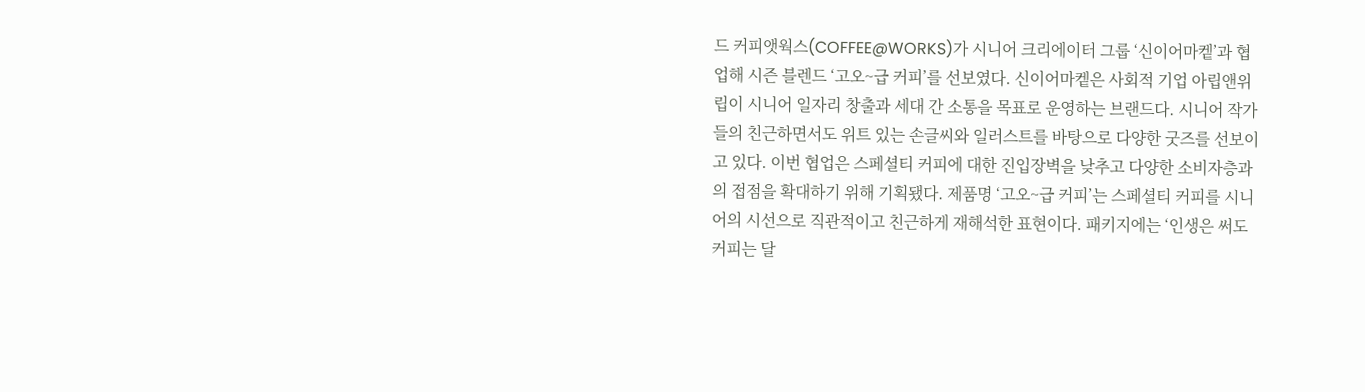드 커피앳웍스(COFFEE@WORKS)가 시니어 크리에이터 그룹 ‘신이어마켙’과 협업해 시즌 블렌드 ‘고오~급 커피’를 선보였다. 신이어마켙은 사회적 기업 아립앤위립이 시니어 일자리 창출과 세대 간 소통을 목표로 운영하는 브랜드다. 시니어 작가들의 친근하면서도 위트 있는 손글씨와 일러스트를 바탕으로 다양한 굿즈를 선보이고 있다. 이번 협업은 스페셜티 커피에 대한 진입장벽을 낮추고 다양한 소비자층과의 접점을 확대하기 위해 기획됐다. 제품명 ‘고오~급 커피’는 스페셜티 커피를 시니어의 시선으로 직관적이고 친근하게 재해석한 표현이다. 패키지에는 ‘인생은 써도 커피는 달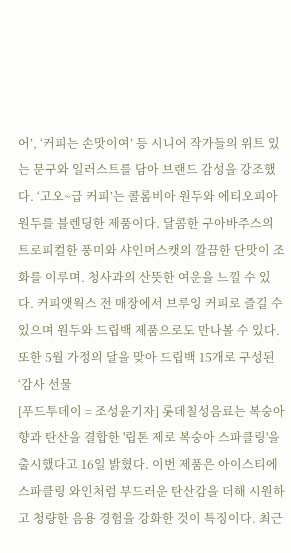어’, ‘커피는 손맛이여’ 등 시니어 작가들의 위트 있는 문구와 일러스트를 담아 브랜드 감성을 강조했다. ‘고오~급 커피’는 콜롬비아 원두와 에티오피아 원두를 블렌딩한 제품이다. 달콤한 구아바주스의 트로피컬한 풍미와 샤인머스캣의 깔끔한 단맛이 조화를 이루며. 청사과의 산뜻한 여운을 느낄 수 있다. 커피앳웍스 전 매장에서 브루잉 커피로 즐길 수 있으며 원두와 드립백 제품으로도 만나볼 수 있다. 또한 5월 가정의 달을 맞아 드립백 15개로 구성된 ‘감사 선물
[푸드투데이 = 조성윤기자] 롯데칠성음료는 복숭아 향과 탄산을 결합한 '립톤 제로 복숭아 스파클링'을 출시했다고 16일 밝혔다. 이번 제품은 아이스티에 스파클링 와인처럼 부드러운 탄산감을 더해 시원하고 청량한 음용 경험을 강화한 것이 특징이다. 최근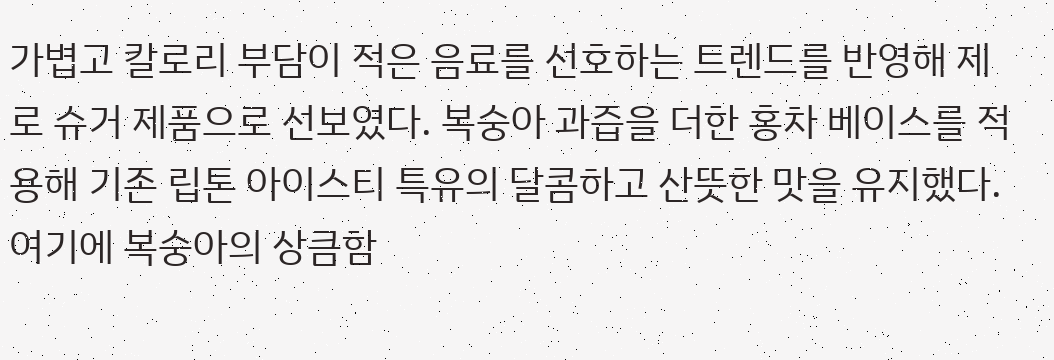가볍고 칼로리 부담이 적은 음료를 선호하는 트렌드를 반영해 제로 슈거 제품으로 선보였다. 복숭아 과즙을 더한 홍차 베이스를 적용해 기존 립톤 아이스티 특유의 달콤하고 산뜻한 맛을 유지했다. 여기에 복숭아의 상큼함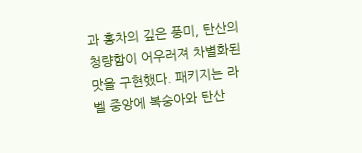과 홍차의 깊은 풍미, 탄산의 청량함이 어우러져 차별화된 맛을 구현했다. 패키지는 라벨 중앙에 복숭아와 탄산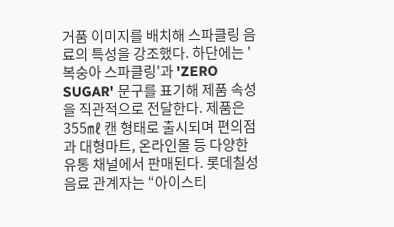거품 이미지를 배치해 스파클링 음료의 특성을 강조했다. 하단에는 '복숭아 스파클링'과 'ZERO SUGAR' 문구를 표기해 제품 속성을 직관적으로 전달한다. 제품은 355㎖ 캔 형태로 출시되며 편의점과 대형마트, 온라인몰 등 다양한 유통 채널에서 판매된다. 롯데칠성음료 관계자는 “아이스티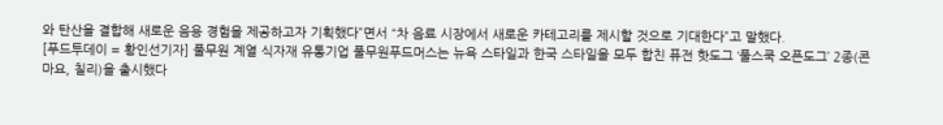와 탄산을 결합해 새로운 음용 경험을 제공하고자 기획했다”면서 “차 음료 시장에서 새로운 카테고리를 제시할 것으로 기대한다”고 말했다.
[푸드투데이 = 황인선기자] 풀무원 계열 식자재 유통기업 풀무원푸드머스는 뉴욕 스타일과 한국 스타일을 모두 합친 퓨전 핫도그 ‘풀스쿡 오픈도그’ 2종(콘마요, 칠리)을 출시했다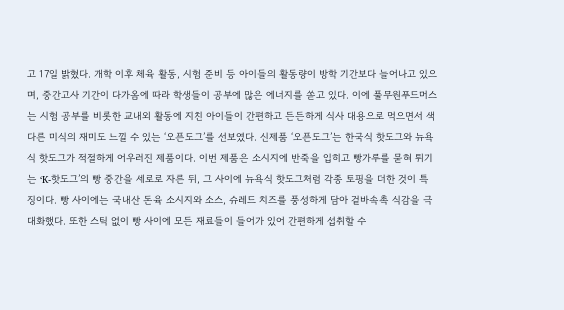고 17일 밝혔다. 개학 이후 체육 활동, 시험 준비 등 아이들의 활동량이 방학 기간보다 늘어나고 있으며, 중간고사 기간이 다가옴에 따라 학생들이 공부에 많은 에너지를 쏟고 있다. 이에 풀무원푸드머스는 시험 공부를 비롯한 교내외 활동에 지친 아이들이 간편하고 든든하게 식사 대용으로 먹으면서 색다른 미식의 재미도 느낄 수 있는 ‘오픈도그’를 선보였다. 신제품 ‘오픈도그’는 한국식 핫도그와 뉴욕식 핫도그가 적절하게 어우러진 제품이다. 이번 제품은 소시지에 반죽을 입히고 빵가루를 묻혀 튀기는 ‘K-핫도그’의 빵 중간을 세로로 자른 뒤, 그 사이에 뉴욕식 핫도그처럼 각종 토핑을 더한 것이 특징이다. 빵 사이에는 국내산 돈육 소시지와 소스, 슈레드 치즈를 풍성하게 담아 겉바속촉 식감을 극대화했다. 또한 스틱 없이 빵 사이에 모든 재료들이 들어가 있어 간편하게 섭취할 수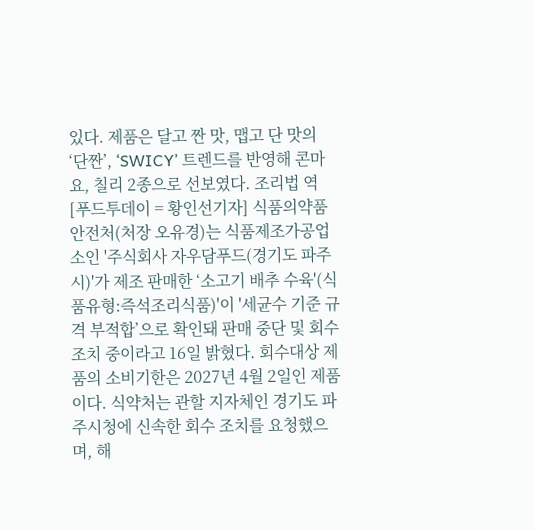있다. 제품은 달고 짠 맛, 맵고 단 맛의 ‘단짠’, ‘SWICY’ 트렌드를 반영해 콘마요, 칠리 2종으로 선보였다. 조리법 역
[푸드투데이 = 황인선기자] 식품의약품안전처(처장 오유경)는 식품제조가공업소인 '주식회사 자우담푸드(경기도 파주시)'가 제조 판매한 ‘소고기 배추 수육'(식품유형:즉석조리식품)'이 '세균수 기준 규격 부적합’으로 확인돼 판매 중단 및 회수조치 중이라고 16일 밝혔다. 회수대상 제품의 소비기한은 2027년 4월 2일인 제품이다. 식약처는 관할 지자체인 경기도 파주시청에 신속한 회수 조치를 요청했으며, 해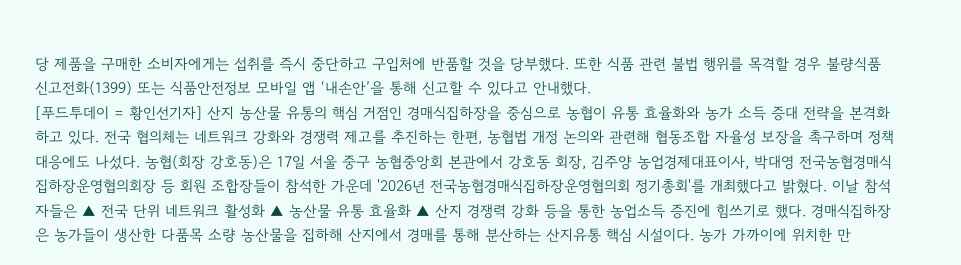당 제품을 구매한 소비자에게는 섭취를 즉시 중단하고 구입처에 반품할 것을 당부했다. 또한 식품 관련 불법 행위를 목격할 경우 불량식품 신고전화(1399) 또는 식품안전정보 모바일 앱 ‘내손안’을 통해 신고할 수 있다고 안내했다.
[푸드투데이 = 황인선기자] 산지 농산물 유통의 핵심 거점인 경매식집하장을 중심으로 농협이 유통 효율화와 농가 소득 증대 전략을 본격화하고 있다. 전국 협의체는 네트워크 강화와 경쟁력 제고를 추진하는 한편, 농협법 개정 논의와 관련해 협동조합 자율성 보장을 촉구하며 정책 대응에도 나섰다. 농협(회장 강호동)은 17일 서울 중구 농협중앙회 본관에서 강호동 회장, 김주양 농업경제대표이사, 박대영 전국농협경매식집하장운영협의회장 등 회원 조합장들이 참석한 가운데 '2026년 전국농협경매식집하장운영협의회 정기총회'를 개최했다고 밝혔다. 이날 참석자들은 ▲ 전국 단위 네트워크 활성화 ▲ 농산물 유통 효율화 ▲ 산지 경쟁력 강화 등을 통한 농업소득 증진에 힘쓰기로 했다. 경매식집하장은 농가들이 생산한 다품목 소량 농산물을 집하해 산지에서 경매를 통해 분산하는 산지유통 핵심 시설이다. 농가 가까이에 위치한 만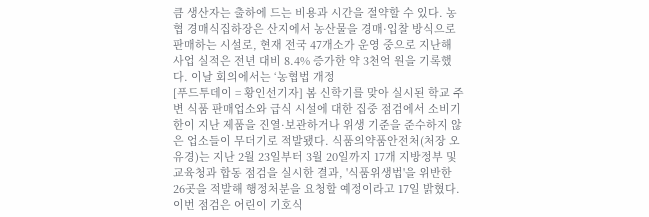큼 생산자는 출하에 드는 비용과 시간을 절약할 수 있다. 농협 경매식집하장은 산지에서 농산물을 경매·입찰 방식으로 판매하는 시설로, 현재 전국 47개소가 운영 중으로 지난해 사업 실적은 전년 대비 8.4% 증가한 약 3천억 원을 기록했다. 이날 회의에서는 ‘농협법 개정
[푸드투데이 = 황인선기자] 봄 신학기를 맞아 실시된 학교 주변 식품 판매업소와 급식 시설에 대한 집중 점검에서 소비기한이 지난 제품을 진열·보관하거나 위생 기준을 준수하지 않은 업소들이 무더기로 적발됐다. 식품의약품안전처(처장 오유경)는 지난 2월 23일부터 3월 20일까지 17개 지방정부 및 교육청과 합동 점검을 실시한 결과, '식품위생법'을 위반한 26곳을 적발해 행정처분을 요청할 예정이라고 17일 밝혔다. 이번 점검은 어린이 기호식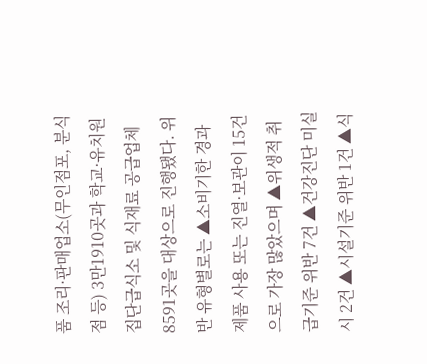품 조리·판매업소(무인점포, 분식점 등) 3만1910곳과 학교·유치원 집단급식소 및 식재료 공급업체 8591곳을 대상으로 진행됐다. 위반 유형별로는 ▲소비기한 경과 제품 사용 또는 진열·보관이 15건으로 가장 많았으며 ▲위생적 취급기준 위반 7건 ▲건강진단 미실시 2건 ▲시설기준 위반 1건 ▲식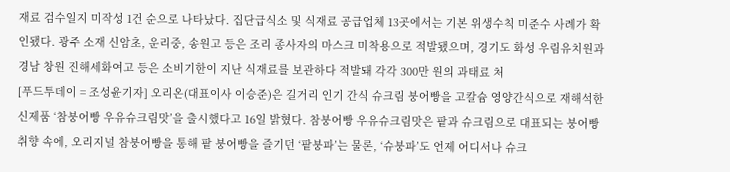재료 검수일지 미작성 1건 순으로 나타났다. 집단급식소 및 식재료 공급업체 13곳에서는 기본 위생수칙 미준수 사례가 확인됐다. 광주 소재 신암초, 운리중, 송원고 등은 조리 종사자의 마스크 미착용으로 적발됐으며, 경기도 화성 우림유치원과 경남 창원 진해세화여고 등은 소비기한이 지난 식재료를 보관하다 적발돼 각각 300만 원의 과태료 처
[푸드투데이 = 조성윤기자] 오리온(대표이사 이승준)은 길거리 인기 간식 슈크림 붕어빵을 고칼슘 영양간식으로 재해석한 신제품 ‘참붕어빵 우유슈크림맛’을 출시했다고 16일 밝혔다. 참붕어빵 우유슈크림맛은 팥과 슈크림으로 대표되는 붕어빵 취향 속에, 오리지널 참붕어빵을 통해 팥 붕어빵을 즐기던 ‘팥붕파’는 물론, ‘슈붕파’도 언제 어디서나 슈크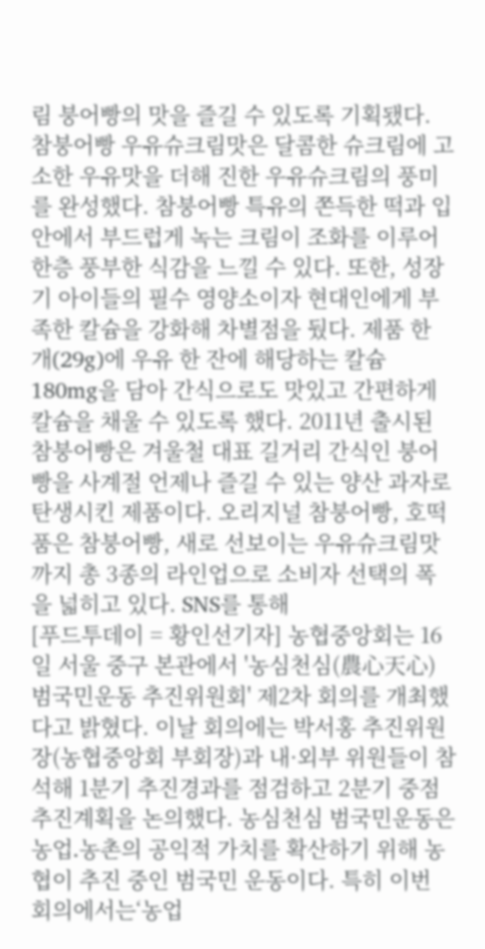림 붕어빵의 맛을 즐길 수 있도록 기획됐다. 참붕어빵 우유슈크림맛은 달콤한 슈크림에 고소한 우유맛을 더해 진한 우유슈크림의 풍미를 완성했다. 참붕어빵 특유의 쫀득한 떡과 입안에서 부드럽게 녹는 크림이 조화를 이루어 한층 풍부한 식감을 느낄 수 있다. 또한, 성장기 아이들의 필수 영양소이자 현대인에게 부족한 칼슘을 강화해 차별점을 뒀다. 제품 한 개(29g)에 우유 한 잔에 해당하는 칼슘 180mg을 담아 간식으로도 맛있고 간편하게 칼슘을 채울 수 있도록 했다. 2011년 출시된 참붕어빵은 겨울철 대표 길거리 간식인 붕어빵을 사계절 언제나 즐길 수 있는 양산 과자로 탄생시킨 제품이다. 오리지널 참붕어빵, 호떡 품은 참붕어빵, 새로 선보이는 우유슈크림맛까지 총 3종의 라인업으로 소비자 선택의 폭을 넓히고 있다. SNS를 통해
[푸드투데이 = 황인선기자] 농협중앙회는 16일 서울 중구 본관에서 '농심천심(農心天心) 범국민운동 추진위원회' 제2차 회의를 개최했다고 밝혔다. 이날 회의에는 박서홍 추진위원장(농협중앙회 부회장)과 내·외부 위원들이 참석해 1분기 추진경과를 점검하고 2분기 중점 추진계획을 논의했다. 농심천심 범국민운동은 농업․농촌의 공익적 가치를 확산하기 위해 농협이 추진 중인 범국민 운동이다. 특히 이번 회의에서는‘농업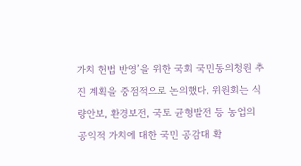가치 헌법 반영’을 위한 국회 국민동의청원 추진 계획을 중점적으로 논의했다. 위원회는 식량안보, 환경보전, 국토 균형발전 등 농업의 공익적 가치에 대한 국민 공감대 확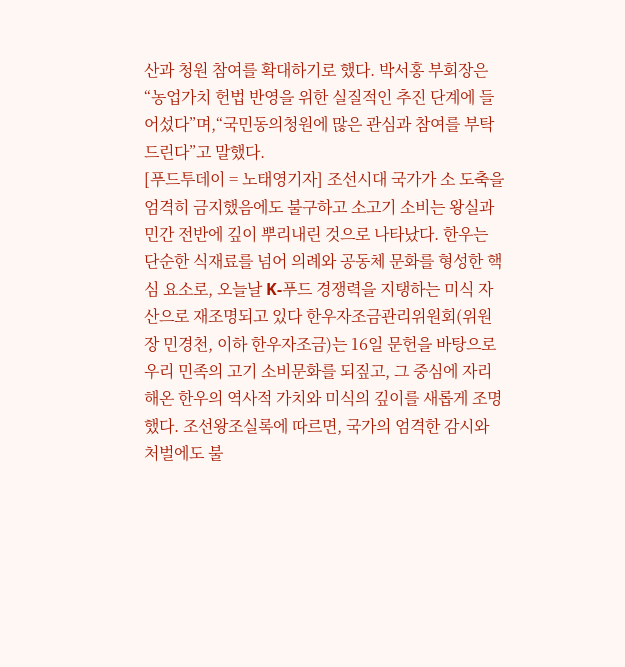산과 청원 참여를 확대하기로 했다. 박서홍 부회장은 “농업가치 헌법 반영을 위한 실질적인 추진 단계에 들어섰다”며,“국민동의청원에 많은 관심과 참여를 부탁드린다”고 말했다.
[푸드투데이 = 노태영기자] 조선시대 국가가 소 도축을 엄격히 금지했음에도 불구하고 소고기 소비는 왕실과 민간 전반에 깊이 뿌리내린 것으로 나타났다. 한우는 단순한 식재료를 넘어 의례와 공동체 문화를 형성한 핵심 요소로, 오늘날 K-푸드 경쟁력을 지탱하는 미식 자산으로 재조명되고 있다 한우자조금관리위원회(위원장 민경천, 이하 한우자조금)는 16일 문헌을 바탕으로 우리 민족의 고기 소비문화를 되짚고, 그 중심에 자리해온 한우의 역사적 가치와 미식의 깊이를 새롭게 조명했다. 조선왕조실록에 따르면, 국가의 엄격한 감시와 처벌에도 불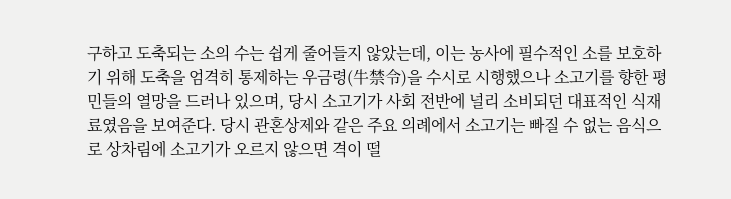구하고 도축되는 소의 수는 쉽게 줄어들지 않았는데, 이는 농사에 필수적인 소를 보호하기 위해 도축을 엄격히 통제하는 우금령(牛禁令)을 수시로 시행했으나 소고기를 향한 평민들의 열망을 드러나 있으며, 당시 소고기가 사회 전반에 널리 소비되던 대표적인 식재료였음을 보여준다. 당시 관혼상제와 같은 주요 의례에서 소고기는 빠질 수 없는 음식으로 상차림에 소고기가 오르지 않으면 격이 떨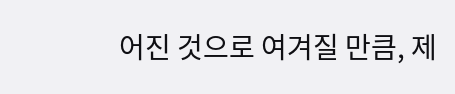어진 것으로 여겨질 만큼, 제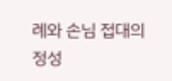례와 손님 접대의 정성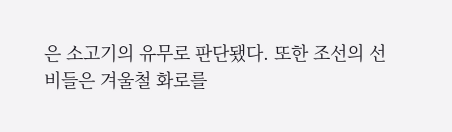은 소고기의 유무로 판단됐다. 또한 조선의 선비들은 겨울철 화로를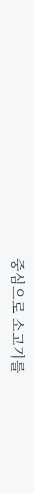중심으로 소고기를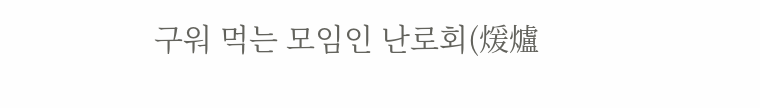구워 먹는 모임인 난로회(煖爐